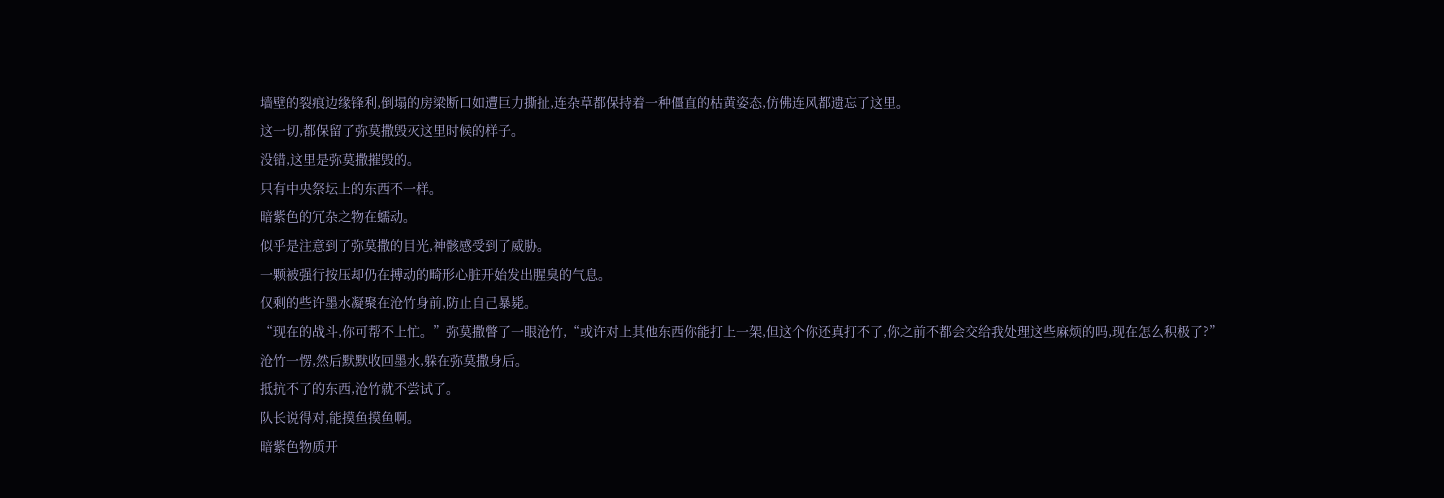墙壁的裂痕边缘锋利,倒塌的房梁断口如遭巨力撕扯,连杂草都保持着一种僵直的枯黄姿态,仿佛连风都遗忘了这里。
这一切,都保留了弥莫撒毁灭这里时候的样子。
没错,这里是弥莫撒摧毁的。
只有中央祭坛上的东西不一样。
暗紫色的冗杂之物在蠕动。
似乎是注意到了弥莫撒的目光,神骸感受到了威胁。
一颗被强行按压却仍在搏动的畸形心脏开始发出腥臭的气息。
仅剩的些许墨水凝聚在沧竹身前,防止自己暴毙。
“现在的战斗,你可帮不上忙。”弥莫撒瞥了一眼沧竹,“或许对上其他东西你能打上一架,但这个你还真打不了,你之前不都会交给我处理这些麻烦的吗,现在怎么积极了?”
沧竹一愣,然后默默收回墨水,躲在弥莫撒身后。
抵抗不了的东西,沧竹就不尝试了。
队长说得对,能摸鱼摸鱼啊。
暗紫色物质开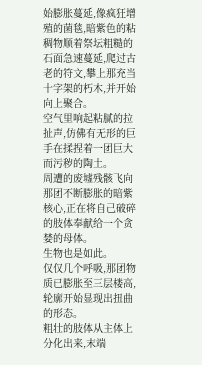始膨胀蔓延,像疯狂增殖的菌毯,暗紫色的粘稠物顺着祭坛粗糙的石面急速蔓延,爬过古老的符文,攀上那充当十字架的朽木,并开始向上聚合。
空气里响起粘腻的拉扯声,仿佛有无形的巨手在揉捏着一团巨大而污秽的陶土。
周遭的废墟残骸飞向那团不断膨胀的暗紫核心,正在将自己破碎的肢体奉献给一个贪婪的母体。
生物也是如此。
仅仅几个呼吸,那团物质已膨胀至三层楼高,轮廓开始显现出扭曲的形态。
粗壮的肢体从主体上分化出来,末端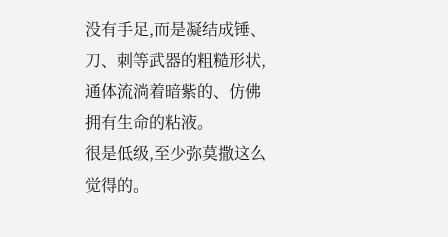没有手足,而是凝结成锤、刀、刺等武器的粗糙形状,通体流淌着暗紫的、仿佛拥有生命的粘液。
很是低级,至少弥莫撒这么觉得的。